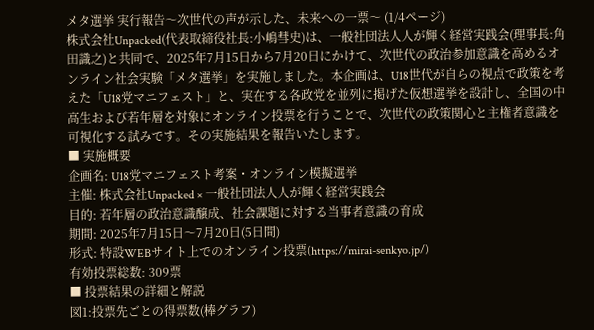メタ選挙 実行報告〜次世代の声が示した、未来への一票〜 (1/4ページ)
株式会社Unpacked(代表取締役社長:小嶋彗史)は、一般社団法人人が輝く経営実践会(理事長:角田識之)と共同で、2025年7月15日から7月20日にかけて、次世代の政治参加意識を高めるオンライン社会実験「メタ選挙」を実施しました。本企画は、U18世代が自らの視点で政策を考えた「U18党マニフェスト」と、実在する各政党を並列に掲げた仮想選挙を設計し、全国の中高生および若年層を対象にオンライン投票を行うことで、次世代の政策関心と主権者意識を可視化する試みです。その実施結果を報告いたします。
■ 実施概要
企画名: U18党マニフェスト考案・オンライン模擬選挙
主催: 株式会社Unpacked × 一般社団法人人が輝く経営実践会
目的: 若年層の政治意識醸成、社会課題に対する当事者意識の育成
期間: 2025年7月15日〜7月20日(5日間)
形式: 特設WEBサイト上でのオンライン投票(https://mirai-senkyo.jp/)
有効投票総数: 309票
■ 投票結果の詳細と解説
図1:投票先ごとの得票数(棒グラフ)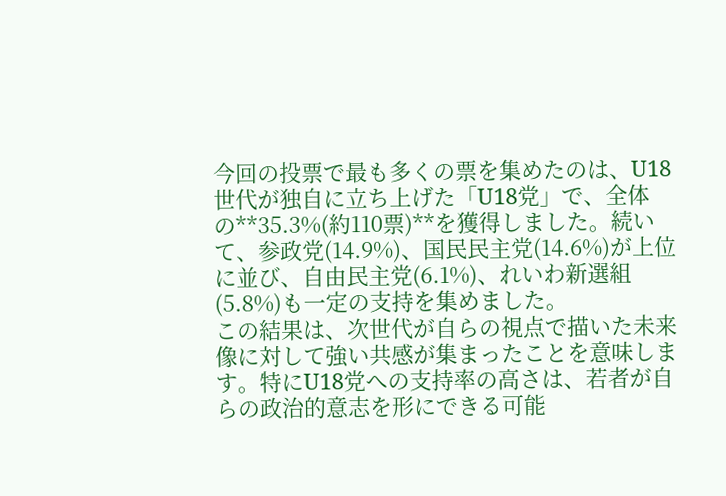今回の投票で最も多くの票を集めたのは、U18世代が独自に立ち上げた「U18党」で、全体の**35.3%(約110票)**を獲得しました。続いて、参政党(14.9%)、国民民主党(14.6%)が上位に並び、自由民主党(6.1%)、れいわ新選組(5.8%)も一定の支持を集めました。
この結果は、次世代が自らの視点で描いた未来像に対して強い共感が集まったことを意味します。特にU18党への支持率の高さは、若者が自らの政治的意志を形にできる可能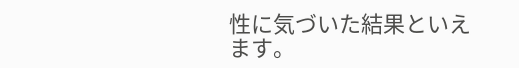性に気づいた結果といえます。